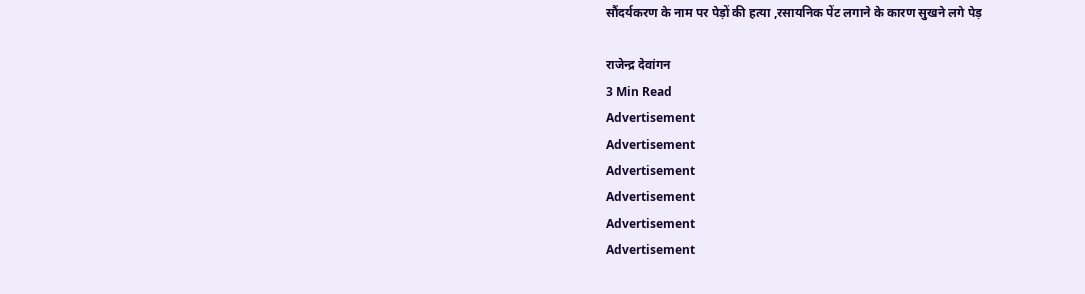सौंदर्यकरण के नाम पर पेड़ों की हत्या ,रसायनिक पेंट लगाने के कारण सुखने लगे पेड़

राजेन्द्र देवांगन
3 Min Read
Advertisement
Advertisement
Advertisement
Advertisement
Advertisement
Advertisement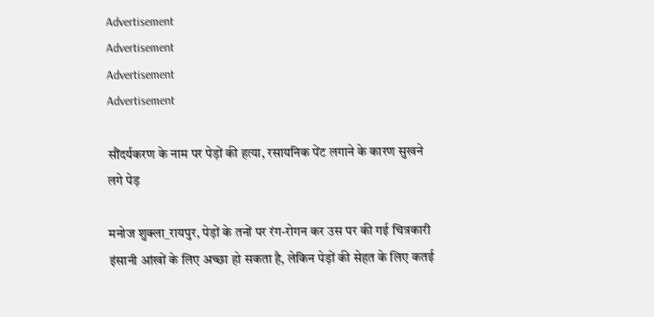Advertisement
Advertisement
Advertisement
Advertisement

सौंदर्यकरण के नाम पर पेड़ों की हत्या, रसायनिक पेंट लगाने के कारण सुखने लगे पेड़

मनोज शुक्ला_रायपुर, पेड़ों के तनों पर रंग-रोगन कर उस पर की गई चित्रकारी इंसानी आंखों के लिए अच्छा हो सकता है, लेकिन पेड़ों की सेहत के लिए कतई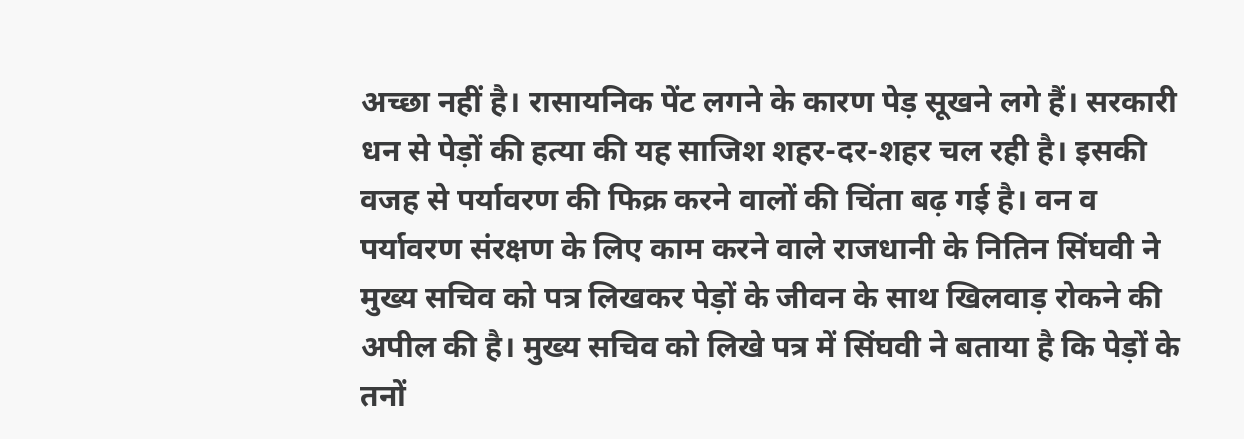अच्छा नहीं है। रासायनिक पेंट लगने के कारण पेड़ सूखने लगे हैं। सरकारी धन से पेड़ों की हत्या की यह साजिश शहर-दर-शहर चल रही है। इसकी वजह से पर्यावरण की फिक्र करने वालों की चिंता बढ़ गई है। वन व पर्यावरण संरक्षण के लिए काम करने वाले राजधानी के नितिन सिंघवी ने मुख्य सचिव को पत्र लिखकर पेड़ों के जीवन के साथ खिलवाड़ रोकने की अपील की है। मुख्य सचिव को लिखे पत्र में सिंघवी ने बताया है कि पेड़ों के तनों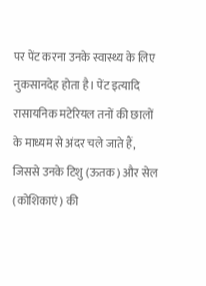पर पेंट करना उनके स्वास्थ्य के लिए नुकसानदेह होता है। पेंट इत्यादि रासायनिक मटेरियल तनों की छालों के माध्यम से अंदर चले जाते हैं, जिससे उनके टिशु (ऊतक) और सेल (कोशिकाएं) की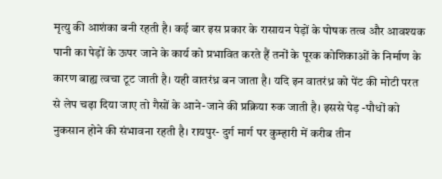मृत्यु की आशंका बनी रहती है। कई बार इस प्रकार के रासायन पेड़ों के पोषक तत्व और आवश्यक पानी का पेड़ों के ऊपर जाने के कार्य को प्रभावित करते हैं तनों के पूरक कोशिकाओं के निर्माण के कारण बाह्य त्वचा टूट जाती है। यही वातरंध्र बन जाता है। यदि इन वातरंध्र को पेंट की मोटी परत से लेप चढ़ा दिया जाए तो गैसों के आने-जाने की प्रक्रिया रुक जाती है। इससे पेड़ -पौधों को नुकसान होने की संभावना रहती है। रायपुर- दुर्ग मार्ग पर कुम्हारी में करीब तीन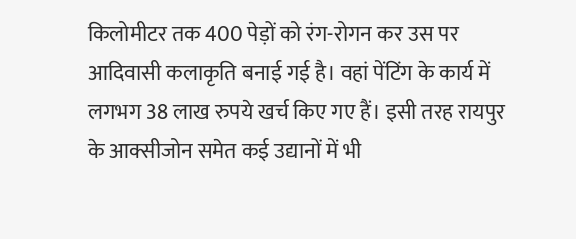किलोमीटर तक 400 पेड़ों को रंग-रोगन कर उस पर आदिवासी कलाकृति बनाई गई है। वहां पेंटिंग के कार्य में लगभग 38 लाख रुपये खर्च किए गए हैं। इसी तरह रायपुर के आक्सीजोन समेत कई उद्यानों में भी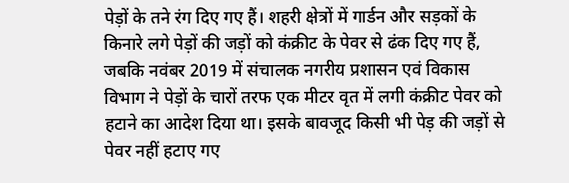पेड़ों के तने रंग दिए गए हैं। शहरी क्षेत्रों में गार्डन और सड़कों के किनारे लगे पेड़ों की जड़ों को कंक्रीट के पेवर से ढंक दिए गए हैं, जबकि नवंबर 2019 में संचालक नगरीय प्रशासन एवं विकास विभाग ने पेड़ों के चारों तरफ एक मीटर वृत में लगी कंक्रीट पेवर को हटाने का आदेश दिया था। इसके बावजूद किसी भी पेड़ की जड़ों से पेवर नहीं हटाए गए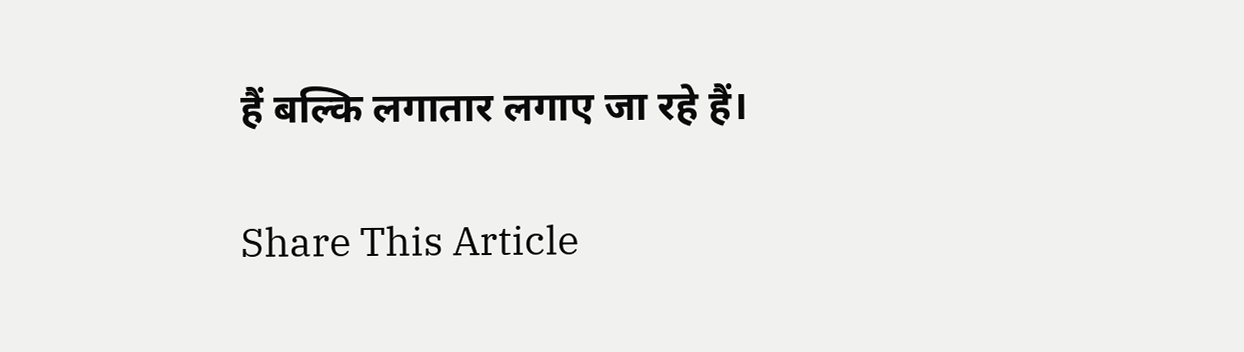हैं बल्कि लगातार लगाए जा रहे हैं।

Share This Article